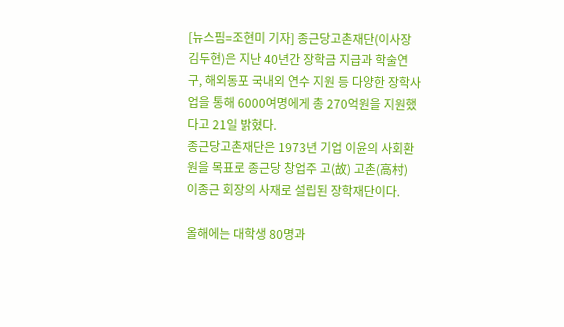[뉴스핌=조현미 기자] 종근당고촌재단(이사장 김두현)은 지난 40년간 장학금 지급과 학술연구, 해외동포 국내외 연수 지원 등 다양한 장학사업을 통해 6000여명에게 총 270억원을 지원했다고 21일 밝혔다.
종근당고촌재단은 1973년 기업 이윤의 사회환원을 목표로 종근당 창업주 고(故) 고촌(高村) 이종근 회장의 사재로 설립된 장학재단이다.

올해에는 대학생 80명과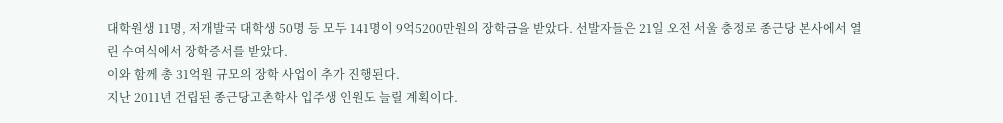대학원생 11명, 저개발국 대학생 50명 등 모두 141명이 9억5200만원의 장학금을 받았다. 선발자들은 21일 오전 서울 충정로 종근당 본사에서 열린 수여식에서 장학증서를 받았다.
이와 함께 총 31억원 규모의 장학 사업이 추가 진행된다.
지난 2011년 건립된 종근당고촌학사 입주생 인원도 늘릴 계획이다.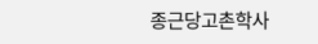종근당고촌학사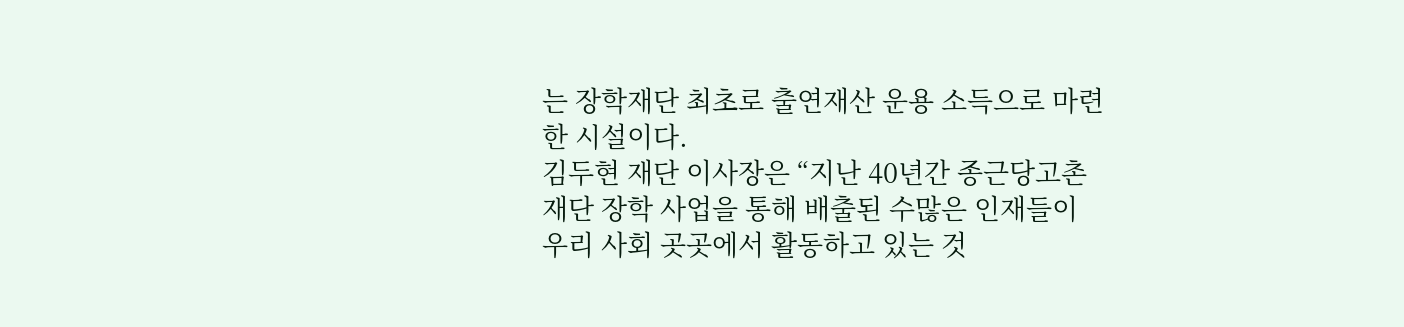는 장학재단 최초로 출연재산 운용 소득으로 마련한 시설이다.
김두현 재단 이사장은 “지난 40년간 종근당고촌재단 장학 사업을 통해 배출된 수많은 인재들이 우리 사회 곳곳에서 활동하고 있는 것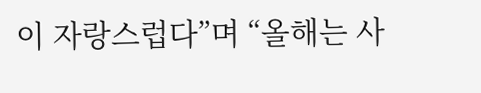이 자랑스럽다”며 “올해는 사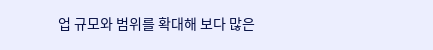업 규모와 범위를 확대해 보다 많은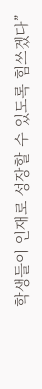학생들이 인재로 성장할 수 있도록 힘쓰겠다”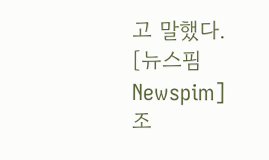고 말했다.
[뉴스핌 Newspim] 조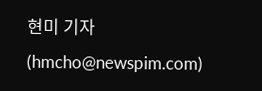현미 기자 (hmcho@newspim.com)